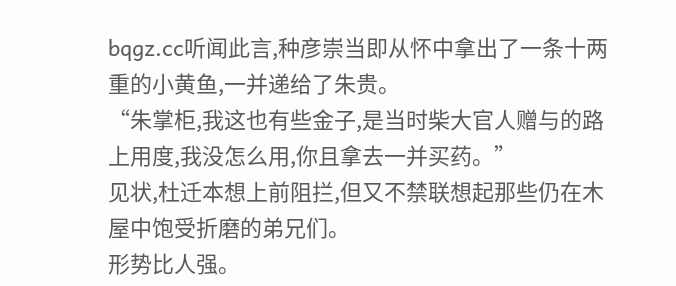bqgz.cc听闻此言,种彦崇当即从怀中拿出了一条十两重的小黄鱼,一并递给了朱贵。
“朱掌柜,我这也有些金子,是当时柴大官人赠与的路上用度,我没怎么用,你且拿去一并买药。”
见状,杜迁本想上前阻拦,但又不禁联想起那些仍在木屋中饱受折磨的弟兄们。
形势比人强。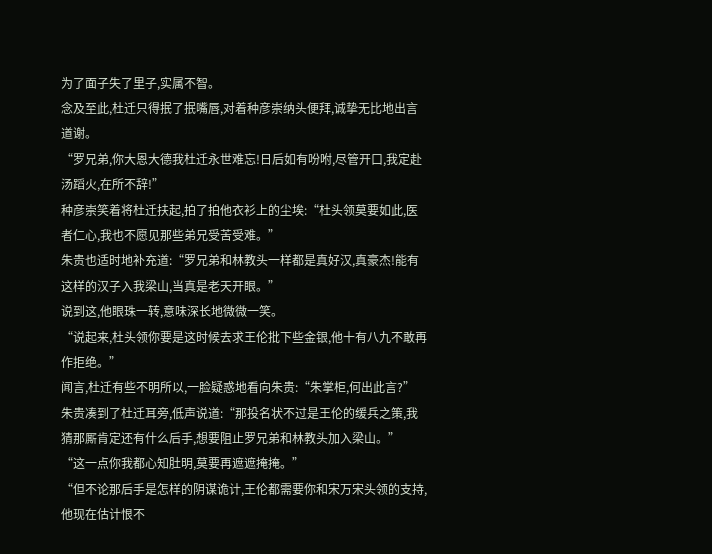为了面子失了里子,实属不智。
念及至此,杜迁只得抿了抿嘴唇,对着种彦崇纳头便拜,诚挚无比地出言道谢。
“罗兄弟,你大恩大德我杜迁永世难忘!日后如有吩咐,尽管开口,我定赴汤蹈火,在所不辞!”
种彦崇笑着将杜迁扶起,拍了拍他衣衫上的尘埃:“杜头领莫要如此,医者仁心,我也不愿见那些弟兄受苦受难。”
朱贵也适时地补充道:“罗兄弟和林教头一样都是真好汉,真豪杰!能有这样的汉子入我梁山,当真是老天开眼。”
说到这,他眼珠一转,意味深长地微微一笑。
“说起来,杜头领你要是这时候去求王伦批下些金银,他十有八九不敢再作拒绝。”
闻言,杜迁有些不明所以,一脸疑惑地看向朱贵:“朱掌柜,何出此言?”
朱贵凑到了杜迁耳旁,低声说道:“那投名状不过是王伦的缓兵之策,我猜那厮肯定还有什么后手,想要阻止罗兄弟和林教头加入梁山。”
“这一点你我都心知肚明,莫要再遮遮掩掩。”
“但不论那后手是怎样的阴谋诡计,王伦都需要你和宋万宋头领的支持,他现在估计恨不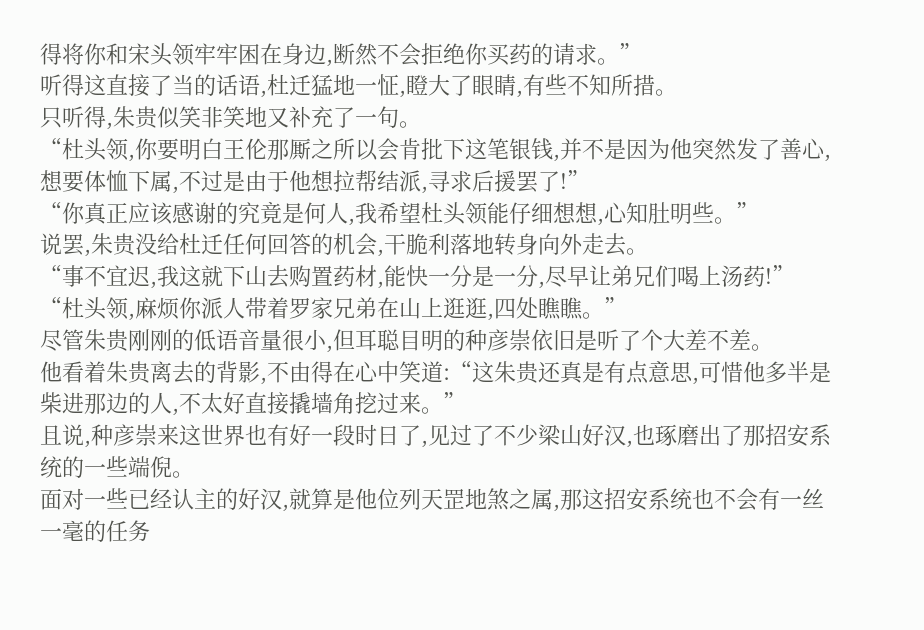得将你和宋头领牢牢困在身边,断然不会拒绝你买药的请求。”
听得这直接了当的话语,杜迁猛地一怔,瞪大了眼睛,有些不知所措。
只听得,朱贵似笑非笑地又补充了一句。
“杜头领,你要明白王伦那厮之所以会肯批下这笔银钱,并不是因为他突然发了善心,想要体恤下属,不过是由于他想拉帮结派,寻求后援罢了!”
“你真正应该感谢的究竟是何人,我希望杜头领能仔细想想,心知肚明些。”
说罢,朱贵没给杜迁任何回答的机会,干脆利落地转身向外走去。
“事不宜迟,我这就下山去购置药材,能快一分是一分,尽早让弟兄们喝上汤药!”
“杜头领,麻烦你派人带着罗家兄弟在山上逛逛,四处瞧瞧。”
尽管朱贵刚刚的低语音量很小,但耳聪目明的种彦崇依旧是听了个大差不差。
他看着朱贵离去的背影,不由得在心中笑道:“这朱贵还真是有点意思,可惜他多半是柴进那边的人,不太好直接撬墙角挖过来。”
且说,种彦崇来这世界也有好一段时日了,见过了不少梁山好汉,也琢磨出了那招安系统的一些端倪。
面对一些已经认主的好汉,就算是他位列天罡地煞之属,那这招安系统也不会有一丝一毫的任务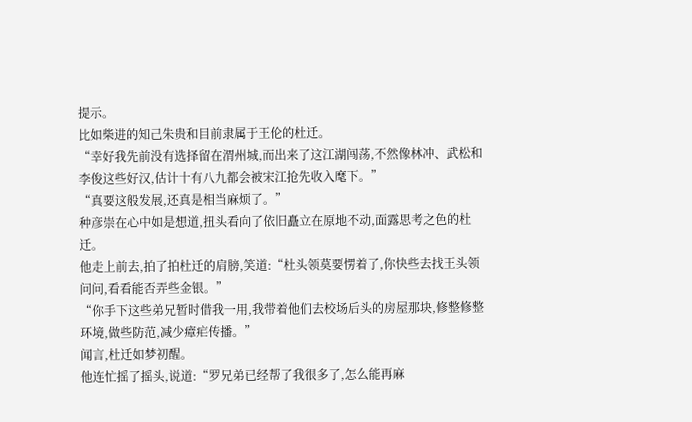提示。
比如柴进的知己朱贵和目前隶属于王伦的杜迁。
“幸好我先前没有选择留在渭州城,而出来了这江湖闯荡,不然像林冲、武松和李俊这些好汉,估计十有八九都会被宋江抢先收入麾下。”
“真要这般发展,还真是相当麻烦了。”
种彦崇在心中如是想道,扭头看向了依旧矗立在原地不动,面露思考之色的杜迁。
他走上前去,拍了拍杜迁的肩膀,笑道:“杜头领莫要愣着了,你快些去找王头领问问,看看能否弄些金银。”
“你手下这些弟兄暂时借我一用,我带着他们去校场后头的房屋那块,修整修整环境,做些防范,减少瘴疟传播。”
闻言,杜迁如梦初醒。
他连忙摇了摇头,说道:“罗兄弟已经帮了我很多了,怎么能再麻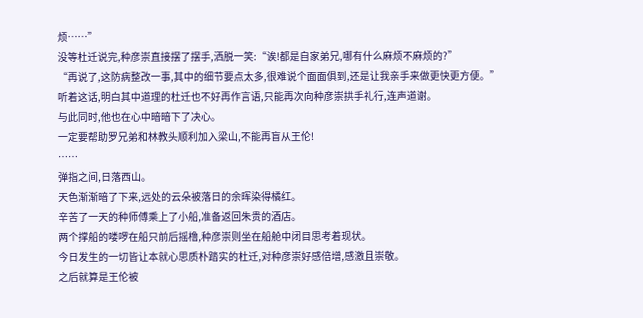烦……”
没等杜迁说完,种彦崇直接摆了摆手,洒脱一笑:“诶!都是自家弟兄,哪有什么麻烦不麻烦的?”
“再说了,这防病整改一事,其中的细节要点太多,很难说个面面俱到,还是让我亲手来做更快更方便。”
听着这话,明白其中道理的杜迁也不好再作言语,只能再次向种彦崇拱手礼行,连声道谢。
与此同时,他也在心中暗暗下了决心。
一定要帮助罗兄弟和林教头顺利加入梁山,不能再盲从王伦!
……
弹指之间,日落西山。
天色渐渐暗了下来,远处的云朵被落日的余晖染得橘红。
辛苦了一天的种师傅乘上了小船,准备返回朱贵的酒店。
两个撑船的喽啰在船只前后摇橹,种彦崇则坐在船舱中闭目思考着现状。
今日发生的一切皆让本就心思质朴踏实的杜迁,对种彦崇好感倍增,感激且崇敬。
之后就算是王伦被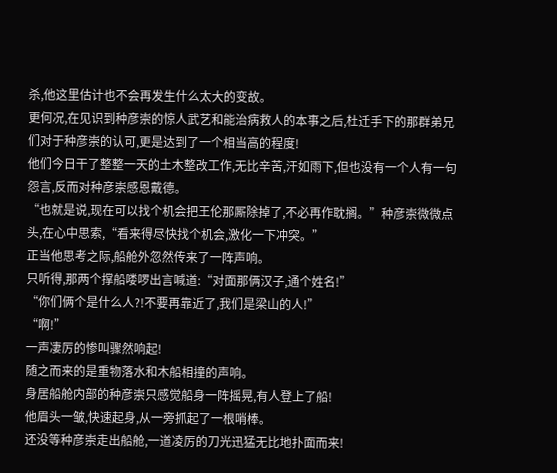杀,他这里估计也不会再发生什么太大的变故。
更何况,在见识到种彦崇的惊人武艺和能治病救人的本事之后,杜迁手下的那群弟兄们对于种彦崇的认可,更是达到了一个相当高的程度!
他们今日干了整整一天的土木整改工作,无比辛苦,汗如雨下,但也没有一个人有一句怨言,反而对种彦崇感恩戴德。
“也就是说,现在可以找个机会把王伦那厮除掉了,不必再作耽搁。”种彦崇微微点头,在心中思索,“看来得尽快找个机会,激化一下冲突。”
正当他思考之际,船舱外忽然传来了一阵声响。
只听得,那两个撑船喽啰出言喊道:“对面那俩汉子,通个姓名!”
“你们俩个是什么人?!不要再靠近了,我们是梁山的人!”
“啊!”
一声凄厉的惨叫骤然响起!
随之而来的是重物落水和木船相撞的声响。
身居船舱内部的种彦崇只感觉船身一阵摇晃,有人登上了船!
他眉头一皱,快速起身,从一旁抓起了一根哨棒。
还没等种彦崇走出船舱,一道凌厉的刀光迅猛无比地扑面而来!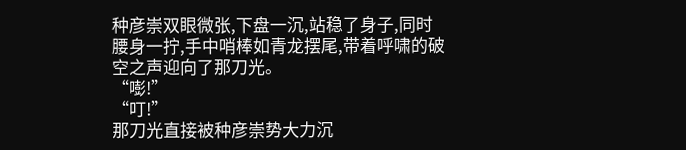种彦崇双眼微张,下盘一沉,站稳了身子,同时腰身一拧,手中哨棒如青龙摆尾,带着呼啸的破空之声迎向了那刀光。
“嘭!”
“叮!”
那刀光直接被种彦崇势大力沉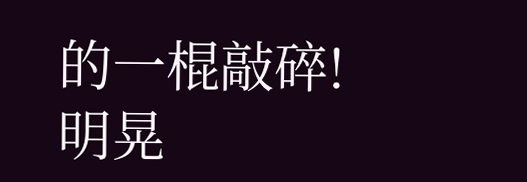的一棍敲碎!
明晃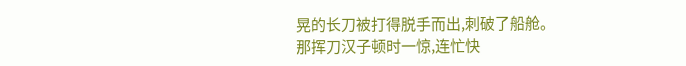晃的长刀被打得脱手而出,刺破了船舱。
那挥刀汉子顿时一惊,连忙快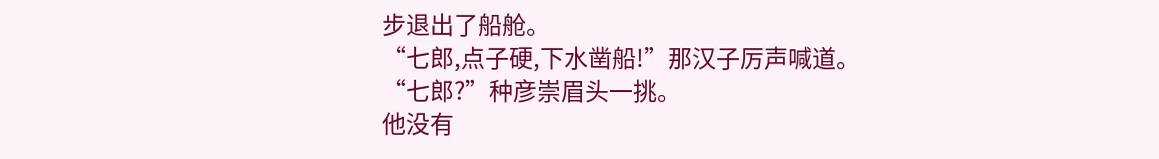步退出了船舱。
“七郎,点子硬,下水凿船!”那汉子厉声喊道。
“七郎?”种彦崇眉头一挑。
他没有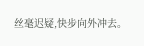丝毫迟疑,快步向外冲去。